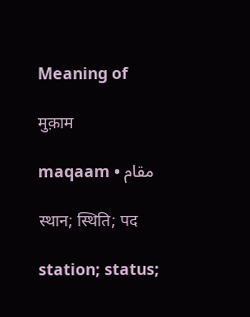Meaning of

मुक़ाम

maqaam • مقام

स्थान; स्थिति; पद

station; status;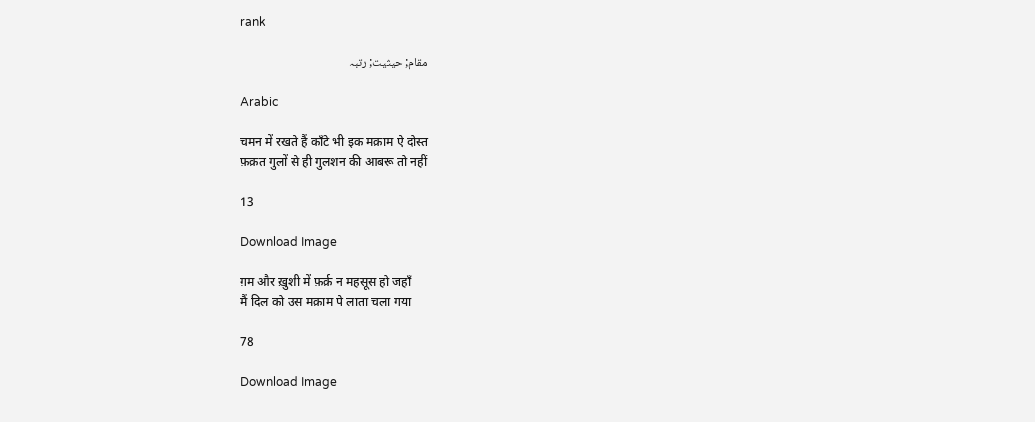rank

مقام; حیثیت; رتبہ

Arabic

चमन में रखते हैं काँटे भी इक मक़ाम ऐ दोस्त
फ़क़त गुलों से ही गुलशन की आबरू तो नहीं

13

Download Image

ग़म और ख़ुशी में फ़र्क़ न महसूस हो जहाँ
मैं दिल को उस मक़ाम पे लाता चला गया

78

Download Image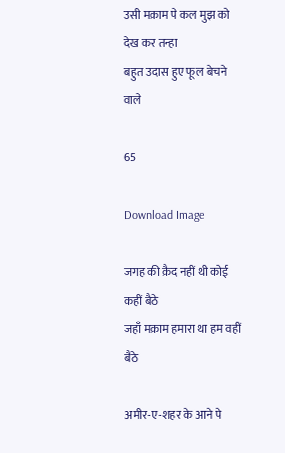उसी मक़ाम पे कल मुझ को देख कर तन्हा
बहुत उदास हुए फूल बेचने वाले

65

Download Image

जगह की क़ैद नहीं थी कोई कहीं बैठे
जहाँ मक़ाम हमारा था हम वहीं बैठे

अमीर-ए-शहर के आने पे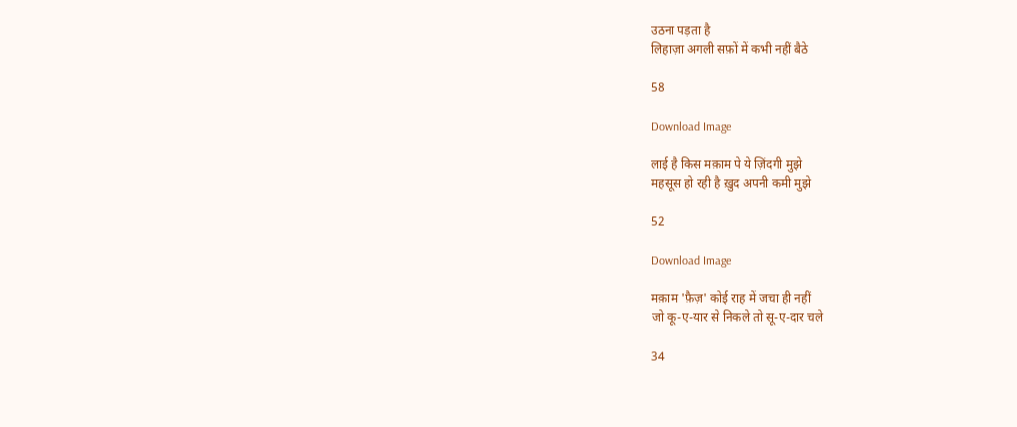उठना पड़ता है
लिहाज़ा अगली सफ़ों में कभी नहीं बैठे

58

Download Image

लाई है किस मक़ाम पे ये ज़िंदगी मुझे
महसूस हो रही है ख़ुद अपनी कमी मुझे

52

Download Image

मक़ाम 'फ़ैज़' कोई राह में जचा ही नहीं
जो कू-ए-यार से निकले तो सू-ए-दार चले

34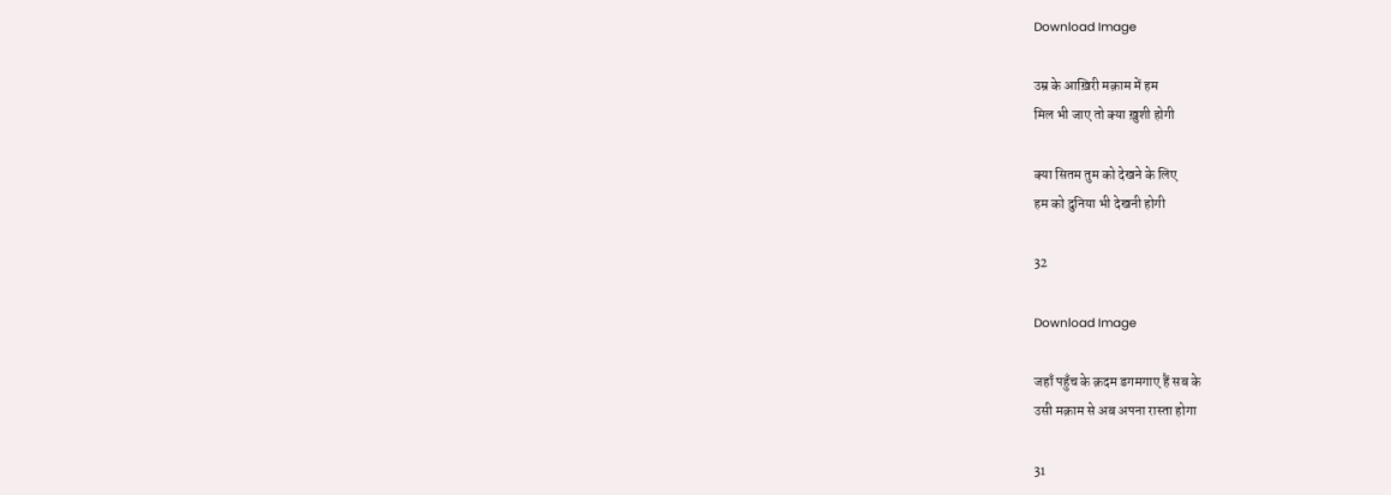Download Image

उम्र के आख़िरी मक़ाम में हम
मिल भी जाए तो क्या ख़ुशी होगी

क्या सितम तुम को देखने के लिए
हम को दुनिया भी देखनी होगी

32

Download Image

जहाँ पहुँच के क़दम डगमगाए हैं सब के
उसी मक़ाम से अब अपना रास्ता होगा

31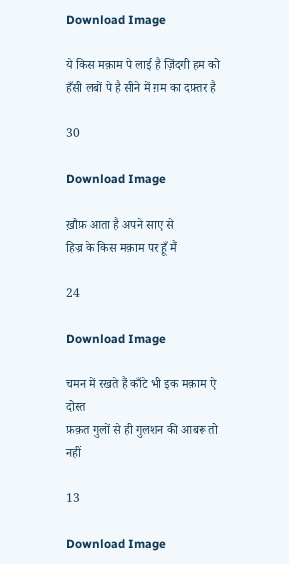Download Image

ये किस मक़ाम पे लाई है ज़िंदगी हम को
हँसी लबों पे है सीने में ग़म का दफ़्तर है

30

Download Image

ख़ौफ़ आता है अपने साए से
हिज्र के किस मक़ाम पर हूँ मैं

24

Download Image

चमन में रखते हैं काँटे भी इक मक़ाम ऐ दोस्त
फ़क़त गुलों से ही गुलशन की आबरू तो नहीं

13

Download Image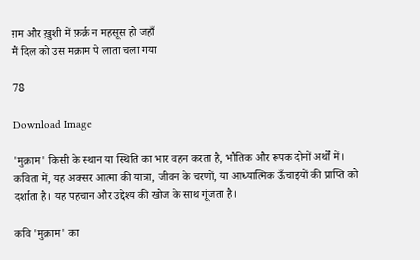ग़म और ख़ुशी में फ़र्क़ न महसूस हो जहाँ
मैं दिल को उस मक़ाम पे लाता चला गया

78

Download Image

'मुक़ाम' किसी के स्थान या स्थिति का भार वहन करता है, भौतिक और रूपक दोनों अर्थों में। कविता में, यह अक्सर आत्मा की यात्रा, जीवन के चरणों, या आध्यात्मिक ऊँचाइयों की प्राप्ति को दर्शाता है। यह पहचान और उद्देश्य की खोज के साथ गूंजता है।

कवि 'मुक़ाम' का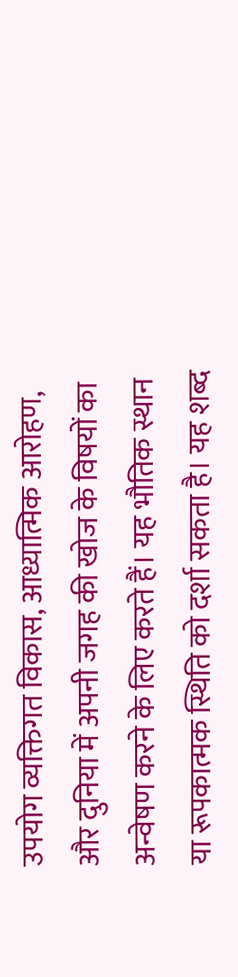उपयोग व्यक्तिगत विकास, आध्यात्मिक आरोहण, और दुनिया में अपनी जगह की खोज के विषयों का अन्वेषण करने के लिए करते हैं। यह भौतिक स्थान या रूपकात्मक स्थिति को दर्शा सकता है। यह शब्द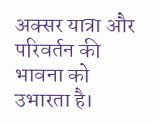अक्सर यात्रा और परिवर्तन की भावना को उभारता है।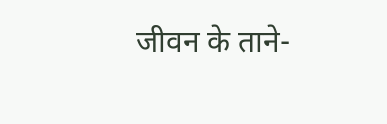जीवन के ताने-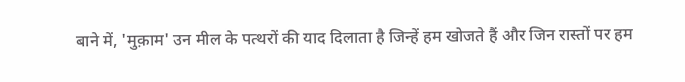बाने में, 'मुक़ाम' उन मील के पत्थरों की याद दिलाता है जिन्हें हम खोजते हैं और जिन रास्तों पर हम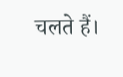चलते हैं।